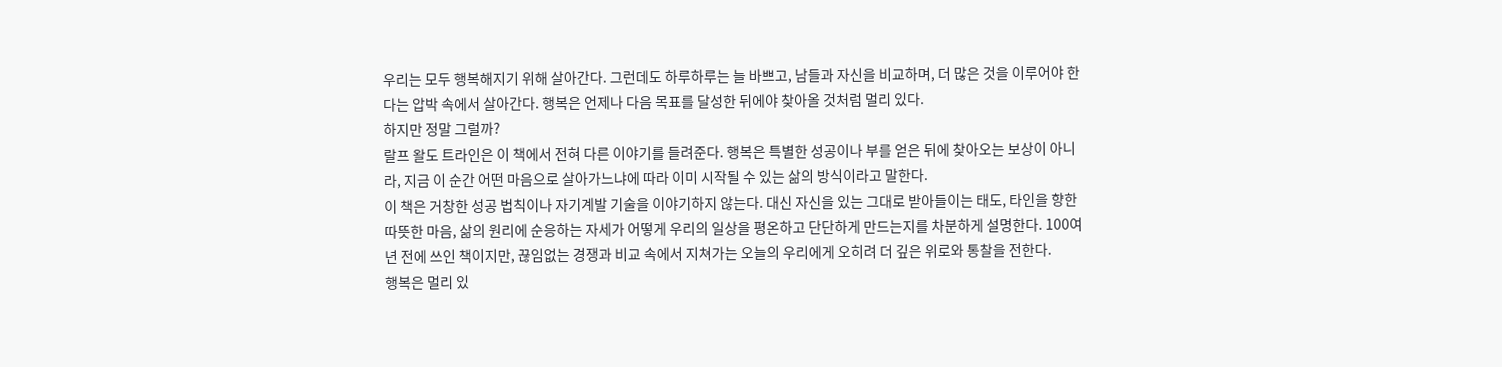우리는 모두 행복해지기 위해 살아간다. 그런데도 하루하루는 늘 바쁘고, 남들과 자신을 비교하며, 더 많은 것을 이루어야 한다는 압박 속에서 살아간다. 행복은 언제나 다음 목표를 달성한 뒤에야 찾아올 것처럼 멀리 있다.
하지만 정말 그럴까?
랄프 왈도 트라인은 이 책에서 전혀 다른 이야기를 들려준다. 행복은 특별한 성공이나 부를 얻은 뒤에 찾아오는 보상이 아니라, 지금 이 순간 어떤 마음으로 살아가느냐에 따라 이미 시작될 수 있는 삶의 방식이라고 말한다.
이 책은 거창한 성공 법칙이나 자기계발 기술을 이야기하지 않는다. 대신 자신을 있는 그대로 받아들이는 태도, 타인을 향한 따뜻한 마음, 삶의 원리에 순응하는 자세가 어떻게 우리의 일상을 평온하고 단단하게 만드는지를 차분하게 설명한다. 100여 년 전에 쓰인 책이지만, 끊임없는 경쟁과 비교 속에서 지쳐가는 오늘의 우리에게 오히려 더 깊은 위로와 통찰을 전한다.
행복은 멀리 있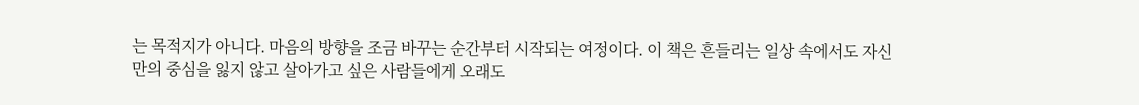는 목적지가 아니다. 마음의 방향을 조금 바꾸는 순간부터 시작되는 여정이다. 이 책은 흔들리는 일상 속에서도 자신만의 중심을 잃지 않고 살아가고 싶은 사람들에게 오래도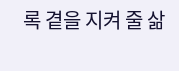록 곁을 지켜 줄 삶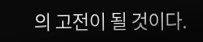의 고전이 될 것이다.